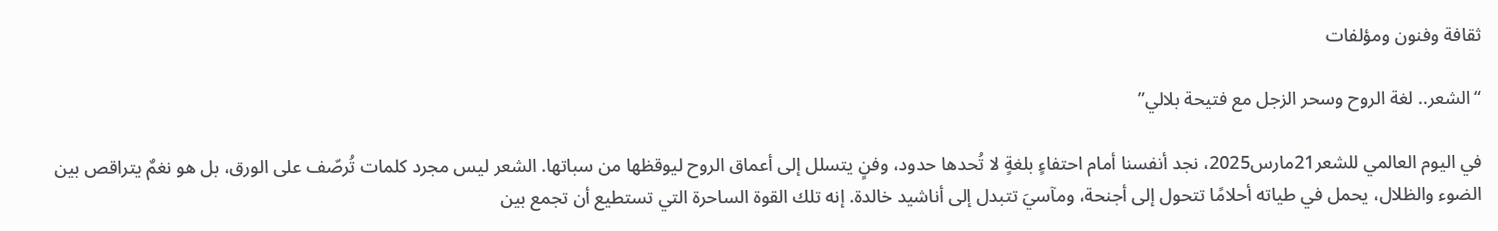ثقافة وفنون ومؤلفات

“الشعر.. لغة الروح وسحر الزجل مع فتيحة بلالي”

في اليوم العالمي للشعر21مارس2025، نجد أنفسنا أمام احتفاءٍ بلغةٍ لا تُحدها حدود، وفنٍ يتسلل إلى أعماق الروح ليوقظها من سباتها. الشعر ليس مجرد كلمات تُرصّف على الورق، بل هو نغمٌ يتراقص بين الضوء والظلال، يحمل في طياته أحلامًا تتحول إلى أجنحة، ومآسيَ تتبدل إلى أناشيد خالدة. إنه تلك القوة الساحرة التي تستطيع أن تجمع بين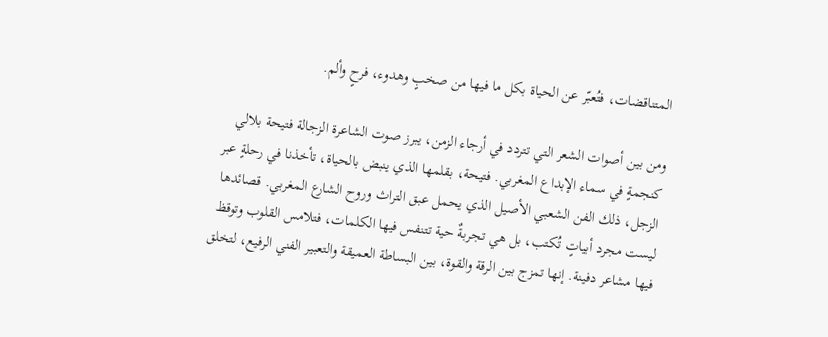المتناقضات، فتُعبّر عن الحياة بكل ما فيها من صخبٍ وهدوء، فرحٍ وألم.

ومن بين أصوات الشعر التي تتردد في أرجاء الزمن، يبرز صوت الشاعرة الزجالة فتيحة بلالي كنجمةٍ في سماء الإبداع المغربي. فتيحة، بقلمها الذي ينبض بالحياة، تأخذنا في رحلةٍ عبر الزجل، ذلك الفن الشعبي الأصيل الذي يحمل عبق التراث وروح الشارع المغربي. قصائدها ليست مجرد أبياتٍ تُكتب، بل هي تجربةٌ حية تتنفس فيها الكلمات، فتلامس القلوب وتوقظ فيها مشاعر دفينة. إنها تمزج بين الرقة والقوة، بين البساطة العميقة والتعبير الفني الرفيع، لتخلق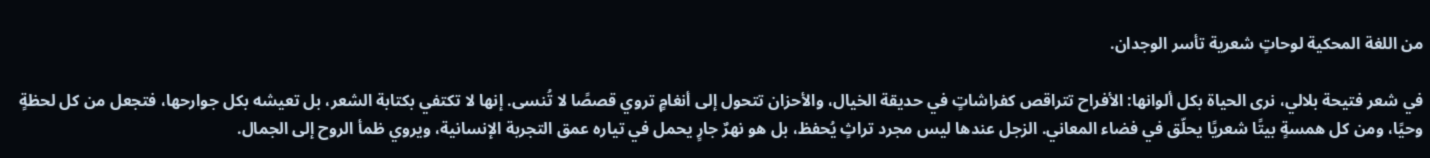من اللغة المحكية لوحاتٍ شعرية تأسر الوجدان.

في شعر فتيحة بلالي، نرى الحياة بكل ألوانها: الأفراح تتراقص كفراشاتٍ في حديقة الخيال، والأحزان تتحول إلى أنغامٍ تروي قصصًا لا تُنسى. إنها لا تكتفي بكتابة الشعر، بل تعيشه بكل جوارحها، فتجعل من كل لحظةٍ وحيًا، ومن كل همسةٍ بيتًا شعريًا يحلّق في فضاء المعاني. الزجل عندها ليس مجرد تراثٍ يُحفظ، بل هو نهرٌ جارٍ يحمل في تياره عمق التجربة الإنسانية، ويروي ظمأ الروح إلى الجمال.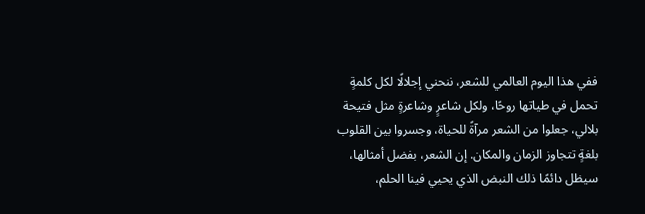ففي هذا اليوم العالمي للشعر، ننحني إجلالًا لكل كلمةٍ تحمل في طياتها روحًا، ولكل شاعرٍ وشاعرةٍ مثل فتيحة بلالي، جعلوا من الشعر مرآةً للحياة، وجسروا بين القلوب بلغةٍ تتجاوز الزمان والمكان. إن الشعر، بفضل أمثالها، سيظل دائمًا ذلك النبض الذي يحيي فينا الحلم،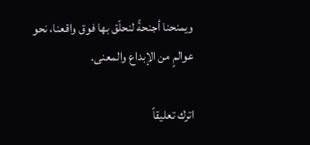ويمنحنا أجنحةً لنحلّق بها فوق واقعنا، نحو عوالمٍ من الإبداع والمعنى.

اترك تعليقاً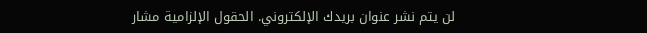لن يتم نشر عنوان بريدك الإلكتروني. الحقول الإلزامية مشار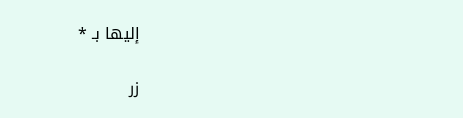إليها بـ *

زر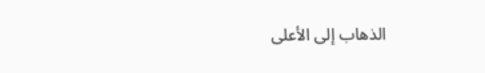الذهاب إلى الأعلى